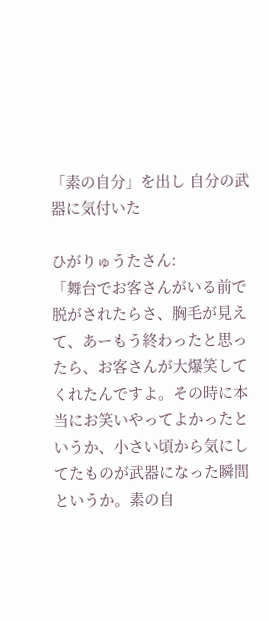「素の自分」を出し 自分の武器に気付いた

ひがりゅうたさん:
「舞台でお客さんがいる前で脱がされたらさ、胸毛が見えて、あーもう終わったと思ったら、お客さんが大爆笑してくれたんですよ。その時に本当にお笑いやってよかったというか、小さい頃から気にしてたものが武器になった瞬間というか。素の自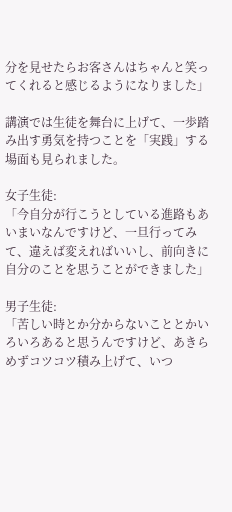分を見せたらお客さんはちゃんと笑ってくれると感じるようになりました」

講演では生徒を舞台に上げて、一歩踏み出す勇気を持つことを「実践」する場面も見られました。

女子生徒:
「今自分が行こうとしている進路もあいまいなんですけど、一旦行ってみて、違えば変えればいいし、前向きに自分のことを思うことができました」

男子生徒:
「苦しい時とか分からないこととかいろいろあると思うんですけど、あきらめずコツコツ積み上げて、いつ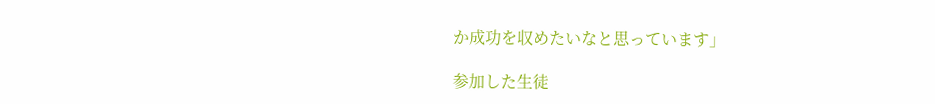か成功を収めたいなと思っています」

参加した生徒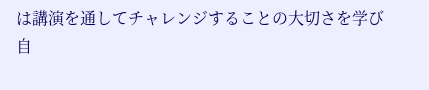は講演を通してチャレンジすることの大切さを学び自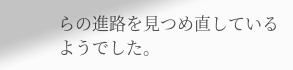らの進路を見つめ直しているようでした。